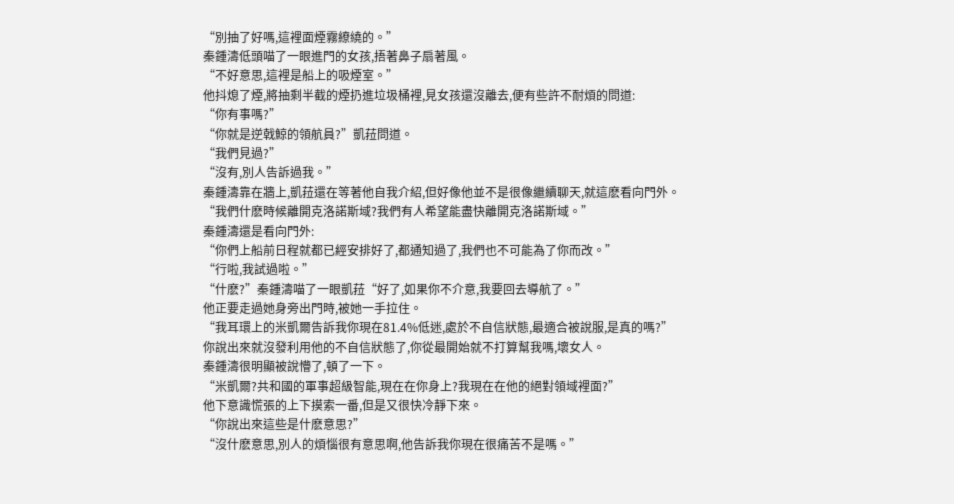“別抽了好嗎,這裡面煙霧繚繞的。”
秦鍾濤低頭喵了一眼進門的女孩,捂著鼻子扇著風。
“不好意思,這裡是船上的吸煙室。”
他抖熄了煙,將抽剩半截的煙扔進垃圾桶裡,見女孩還沒離去,便有些許不耐煩的問道:
“你有事嗎?”
“你就是逆戟鯨的領航員?”凱菈問道。
“我們見過?”
“沒有,別人告訴過我。”
秦鍾濤靠在牆上,凱菈還在等著他自我介紹,但好像他並不是很像繼續聊天,就這麽看向門外。
“我們什麽時候離開克洛諾斯域?我們有人希望能盡快離開克洛諾斯域。”
秦鍾濤還是看向門外:
“你們上船前日程就都已經安排好了,都通知過了,我們也不可能為了你而改。”
“行啦,我試過啦。”
“什麽?”秦鍾濤喵了一眼凱菈“好了,如果你不介意,我要回去導航了。”
他正要走過她身旁出門時,被她一手拉住。
“我耳環上的米凱爾告訴我你現在81.4%低迷,處於不自信狀態,最適合被說服,是真的嗎?”
你說出來就沒發利用他的不自信狀態了,你從最開始就不打算幫我嗎,壞女人。
秦鍾濤很明顯被說懵了,頓了一下。
“米凱爾?共和國的軍事超級智能,現在在你身上?我現在在他的絕對領域裡面?”
他下意識慌張的上下摸索一番,但是又很快冷靜下來。
“你說出來這些是什麽意思?”
“沒什麽意思,別人的煩惱很有意思啊,他告訴我你現在很痛苦不是嗎。”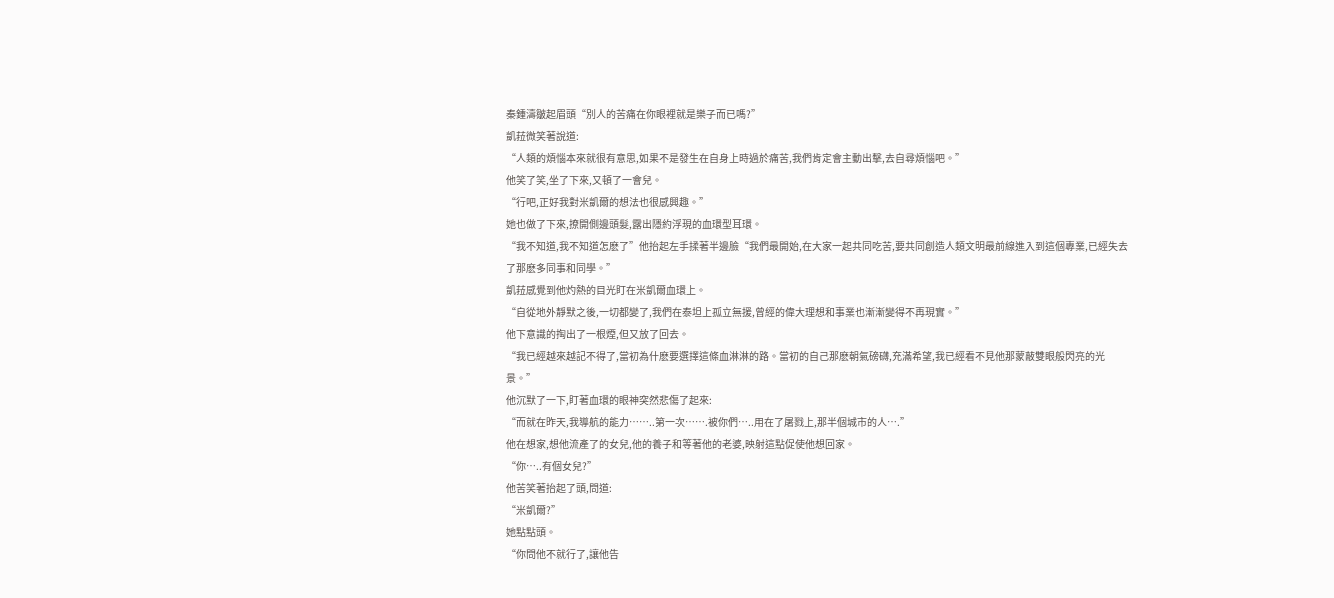秦鍾濤皺起眉頭“別人的苦痛在你眼裡就是樂子而已嗎?”
凱菈微笑著說道:
“人類的煩惱本來就很有意思,如果不是發生在自身上時過於痛苦,我們肯定會主動出擊,去自尋煩惱吧。”
他笑了笑,坐了下來,又頓了一會兒。
“行吧,正好我對米凱爾的想法也很感興趣。”
她也做了下來,撩開側邊頭髮,露出隱約浮現的血環型耳環。
“我不知道,我不知道怎麽了”他抬起左手揉著半邊臉“我們最開始,在大家一起共同吃苦,要共同創造人類文明最前線進入到這個專業,已經失去了那麽多同事和同學。”
凱菈感覺到他灼熱的目光盯在米凱爾血環上。
“自從地外靜默之後,一切都變了,我們在泰坦上孤立無援,曾經的偉大理想和事業也漸漸變得不再現實。”
他下意識的掏出了一根煙,但又放了回去。
“我已經越來越記不得了,當初為什麽要選擇這條血淋淋的路。當初的自己那麽朝氣磅礴,充滿希望,我已經看不見他那蒙蔽雙眼般閃亮的光景。”
他沉默了一下,盯著血環的眼神突然悲傷了起來:
“而就在昨天,我導航的能力……..第一次…….被你們…..用在了屠戮上,那半個城市的人….”
他在想家,想他流產了的女兒,他的養子和等著他的老婆,映射這點促使他想回家。
“你…..有個女兒?”
他苦笑著抬起了頭,問道:
“米凱爾?”
她點點頭。
“你問他不就行了,讓他告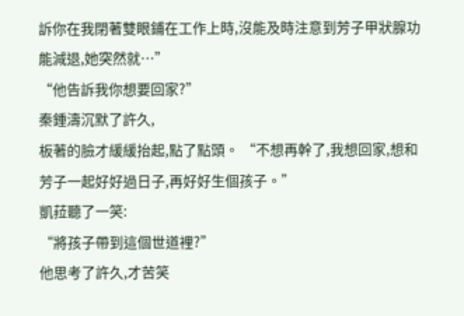訴你在我閉著雙眼鋪在工作上時,沒能及時注意到芳子甲狀腺功能減退,她突然就…”
“他告訴我你想要回家?”
秦鍾濤沉默了許久,
板著的臉才緩緩抬起,點了點頭。 “不想再幹了,我想回家,想和芳子一起好好過日子,再好好生個孩子。”
凱菈聽了一笑:
“將孩子帶到這個世道裡?”
他思考了許久,才苦笑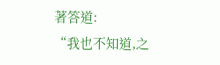著答道:
“我也不知道,之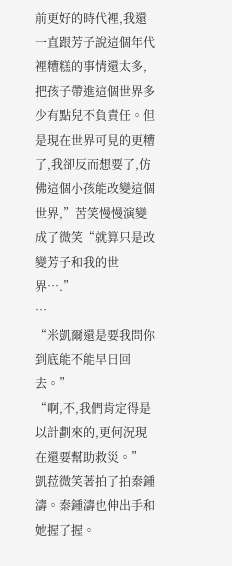前更好的時代裡,我還一直跟芳子說這個年代裡糟糕的事情還太多,把孩子帶進這個世界多少有點兒不負責任。但是現在世界可見的更糟了,我卻反而想要了,仿佛這個小孩能改變這個世界,”苦笑慢慢演變成了微笑“就算只是改變芳子和我的世界….”
…
“米凱爾還是要我問你到底能不能早日回去。”
“啊,不,我們肯定得是以計劃來的,更何況現在還要幫助救災。”
凱菈微笑著拍了拍秦鍾濤。秦鍾濤也伸出手和她握了握。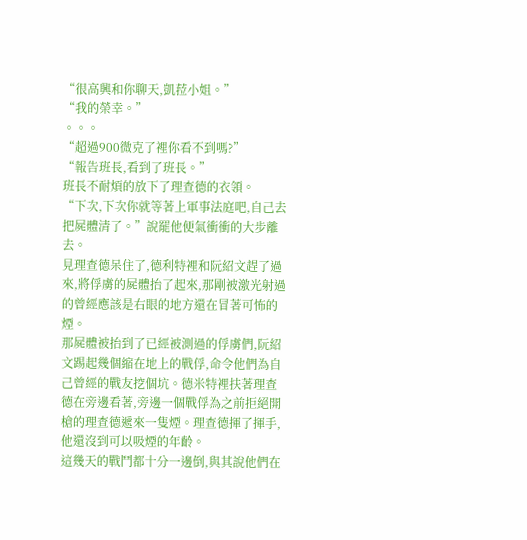“很高興和你聊天,凱菈小姐。”
“我的榮幸。”
。。。
“超過900微克了裡你看不到嗎?”
“報告班長,看到了班長。”
班長不耐煩的放下了理查德的衣領。
“下次,下次你就等著上軍事法庭吧,自己去把屍體清了。”說罷他便氣衝衝的大步離去。
見理查德呆住了,德利特裡和阮紹文趕了過來,將俘虜的屍體抬了起來,那剛被激光射過的曾經應該是右眼的地方還在冒著可怖的煙。
那屍體被抬到了已經被測過的俘虜們,阮紹文踢起幾個縮在地上的戰俘,命令他們為自己曾經的戰友挖個坑。德米特裡扶著理查德在旁邊看著,旁邊一個戰俘為之前拒絕開槍的理查德遞來一隻煙。理查德揮了揮手,他還沒到可以吸煙的年齡。
這幾天的戰鬥都十分一邊倒,與其說他們在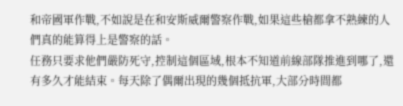和帝國軍作戰,不如說是在和安斯威爾警察作戰,如果這些槍都拿不熟練的人們真的能算得上是警察的話。
任務只要求他們嚴防死守,控制這個區域,根本不知道前線部隊推進到哪了,還有多久才能結束。每天除了偶爾出現的幾個抵抗軍,大部分時間都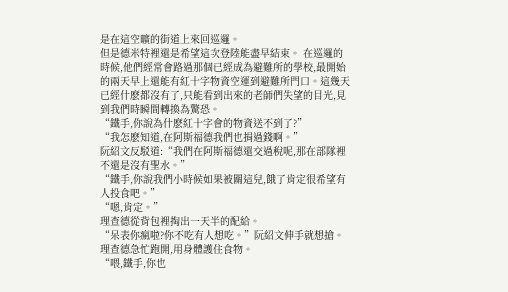是在這空曠的街道上來回巡邏。
但是德米特裡還是希望這次登陸能盡早結束。 在巡邏的時候,他們經常會路過那個已經成為避難所的學校,最開始的兩天早上還能有紅十字物資空運到避難所門口。這幾天已經什麽都沒有了,只能看到出來的老師們失望的目光,見到我們時瞬間轉換為驚恐。
“鐵手,你說為什麽紅十字會的物資送不到了?”
“我怎麽知道,在阿斯福德我們也捐過錢啊。”
阮紹文反駁道:“我們在阿斯福德還交過稅呢,那在部隊裡不還是沒有聖水。”
“鐵手,你說我們小時候如果被關這兒,餓了肯定很希望有人投食吧。”
“嗯,肯定。”
理查德從背包裡掏出一天半的配給。
“呆表你瘋啦?你不吃有人想吃。”阮紹文伸手就想搶。
理查德急忙跑開,用身體護住食物。
“喂,鐵手,你也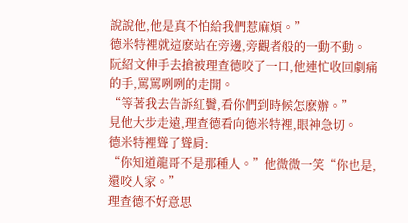說說他,他是真不怕給我們惹麻煩。”
德米特裡就這麽站在旁邊,旁觀者般的一動不動。
阮紹文伸手去搶被理查德咬了一口,他連忙收回劇痛的手,罵罵咧咧的走開。
“等著我去告訴紅鬢,看你們到時候怎麽辦。”
見他大步走遠,理查德看向德米特裡,眼神急切。
德米特裡聳了聳肩:
“你知道龍哥不是那種人。”他微微一笑“你也是,還咬人家。”
理查德不好意思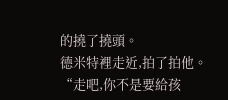的撓了撓頭。
德米特裡走近,拍了拍他。
“走吧,你不是要給孩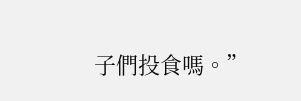子們投食嗎。”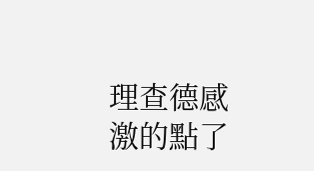理查德感激的點了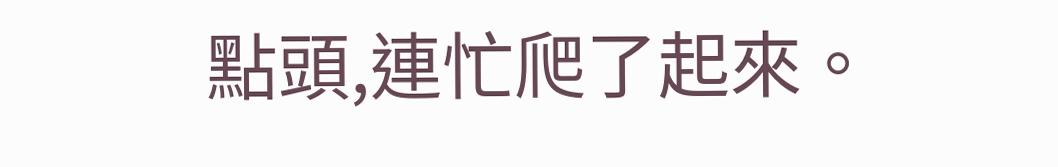點頭,連忙爬了起來。